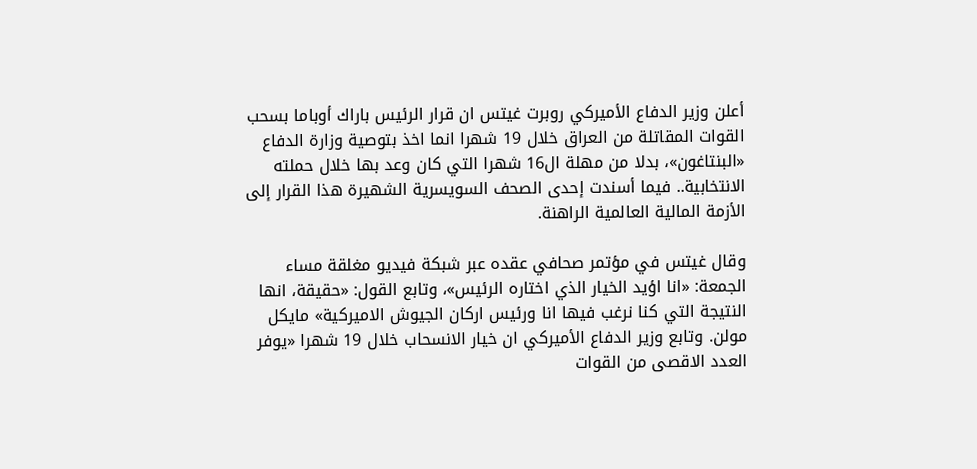أعلن وزير الدفاع الأميركي روبرت غيتس ان قرار الرئيس باراك أوباما بسحب القوات المقاتلة من العراق خلال 19 شهرا انما اخذ بتوصية وزارة الدفاع «البنتاغون»، بدلا من مهلة ال16 شهرا التي كان وعد بها خلال حملته الانتخابية.. فيما أسندت إحدى الصحف السويسرية الشهيرة هذا القرار إلى الأزمة المالية العالمية الراهنة.

وقال غيتس في مؤتمر صحافي عقده عبر شبكة فيديو مغلقة مساء الجمعة: «انا اؤيد الخيار الذي اختاره الرئيس»، وتابع القول: «حقيقة، انها النتيجة التي كنا نرغب فيها انا ورئيس اركان الجيوش الاميركية» مايكل مولن. وتابع وزير الدفاع الأميركي ان خيار الانسحاب خلال 19 شهرا «يوفر العدد الاقصى من القوات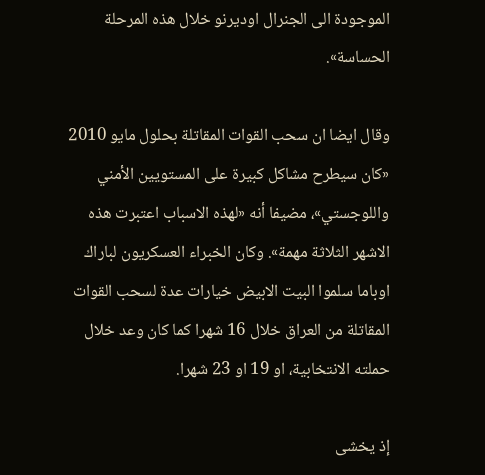الموجودة الى الجنرال اوديرنو خلال هذه المرحلة الحساسة».

وقال ايضا ان سحب القوات المقاتلة بحلول مايو 2010 «كان سيطرح مشاكل كبيرة على المستويين الأمني واللوجستي»، مضيفا أنه «لهذه الاسباب اعتبرت هذه الاشهر الثلاثة مهمة». وكان الخبراء العسكريون لباراك اوباما سلموا البيت الابيض خيارات عدة لسحب القوات المقاتلة من العراق خلال 16 شهرا كما كان وعد خلال حملته الانتخابية، او 19 او 23 شهرا.

إذ يخشى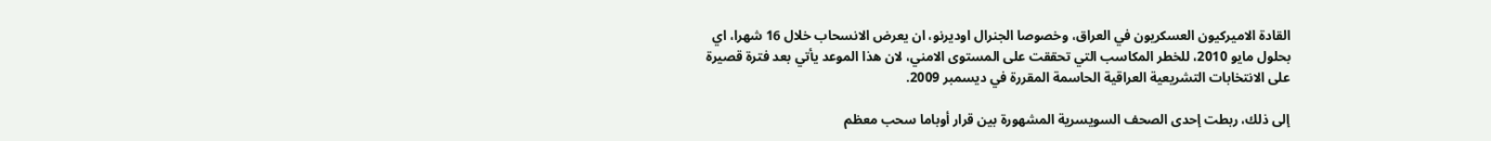القادة الاميركيون العسكريون في العراق، وخصوصا الجنرال اوديرنو، ان يعرض الانسحاب خلال 16 شهرا، اي بحلول مايو 2010، للخطر المكاسب التي تحققت على المستوى الامني، لان هذا الموعد يأتي بعد فترة قصيرة على الانتخابات التشريعية العراقية الحاسمة المقررة في ديسمبر 2009.

إلى ذلك، ربطت إحدى الصحف السويسرية المشهورة بين قرار أوباما سحب معظم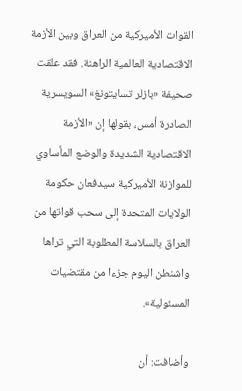القوات الأميركية من العراق وبين الأزمة الاقتصادية العالمية الراهنة. فقد علقت صحيفة «بازلر تسايتونغ» السويسرية الصادرة أمس، بقولها إن «الأزمة الاقتصادية الشديدة والوضع المأساوي للموازنة الأميركية سيدفعان حكومة الولايات المتحدة إلى سحب قواتها من العراق بالسلاسة المطلوبة التي تراها واشنطن اليوم جزءا من مقتضيات المسئولية».

وأضافت: أن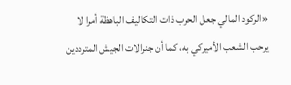«الركود المالي جعل الحرب ذات التكاليف الباهظة أمرا لا يرحب الشعب الأميركي به، كما أن جنرالات الجيش المترددين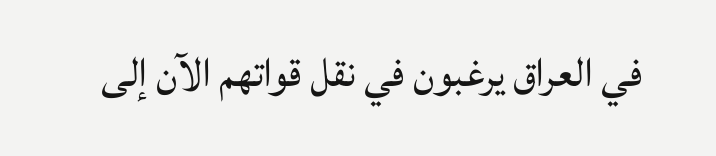في العراق يرغبون في نقل قواتهم الآن إلى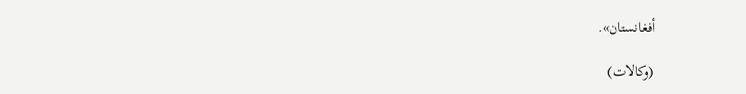أفغانستان».

(وكالات)